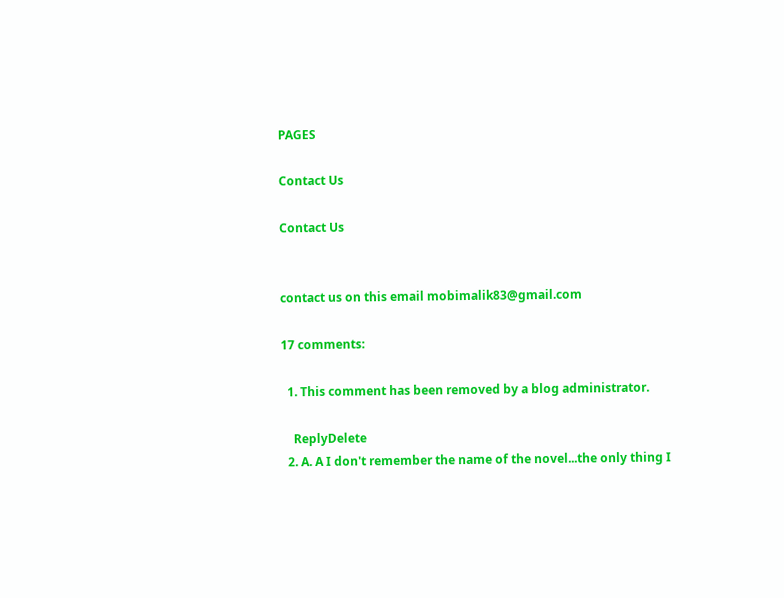PAGES

Contact Us

Contact Us


contact us on this email mobimalik83@gmail.com

17 comments:

  1. This comment has been removed by a blog administrator.

    ReplyDelete
  2. A. A I don't remember the name of the novel...the only thing I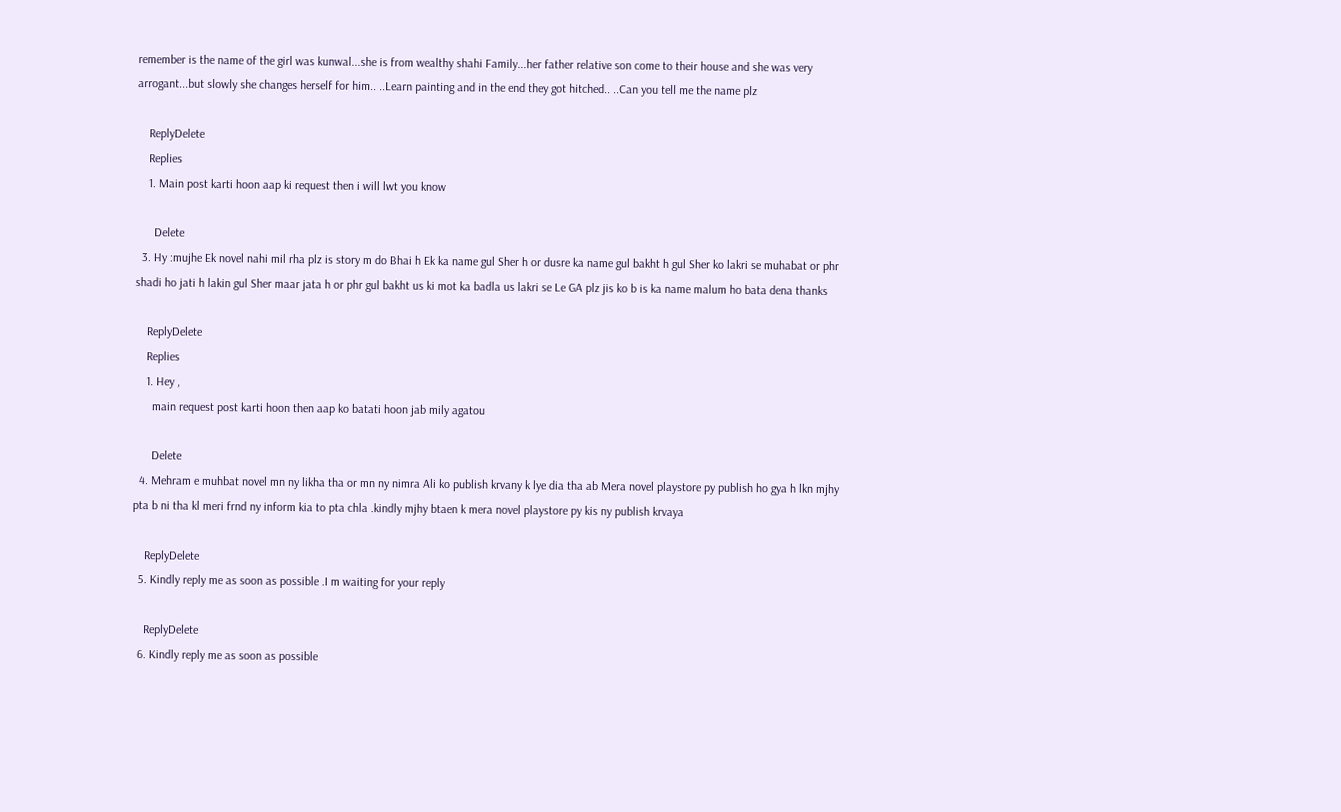remember is the name of the girl was kunwal...she is from wealthy shahi Family...her father relative son come to their house and she was very arrogant...but slowly she changes herself for him.. ..Learn painting and in the end they got hitched.. ..Can you tell me the name plz

    ReplyDelete
    Replies
    1. Main post karti hoon aap ki request then i will lwt you know

      Delete
  3. Hy :mujhe Ek novel nahi mil rha plz is story m do Bhai h Ek ka name gul Sher h or dusre ka name gul bakht h gul Sher ko lakri se muhabat or phr shadi ho jati h lakin gul Sher maar jata h or phr gul bakht us ki mot ka badla us lakri se Le GA plz jis ko b is ka name malum ho bata dena thanks

    ReplyDelete
    Replies
    1. Hey ,
      main request post karti hoon then aap ko batati hoon jab mily agatou

      Delete
  4. Mehram e muhbat novel mn ny likha tha or mn ny nimra Ali ko publish krvany k lye dia tha ab Mera novel playstore py publish ho gya h lkn mjhy pta b ni tha kl meri frnd ny inform kia to pta chla .kindly mjhy btaen k mera novel playstore py kis ny publish krvaya

    ReplyDelete
  5. Kindly reply me as soon as possible .I m waiting for your reply

    ReplyDelete
  6. Kindly reply me as soon as possible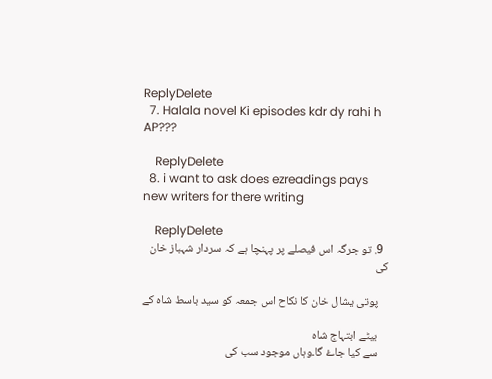ReplyDelete
  7. Halala novel Ki episodes kdr dy rahi h AP???

    ReplyDelete
  8. i want to ask does ezreadings pays new writers for there writing

    ReplyDelete
  9. تو جرگہ اس فیصلے پر پہنچا ہے کہ سردار شہباز خان کی

    پوتی یشال خان کا نکاح اس جمعہ کو سید باسط شاہ کے

    بیٹے ابتہاج شاہ
    سے کیا جاۓ گا۔وہاں موجود سب کی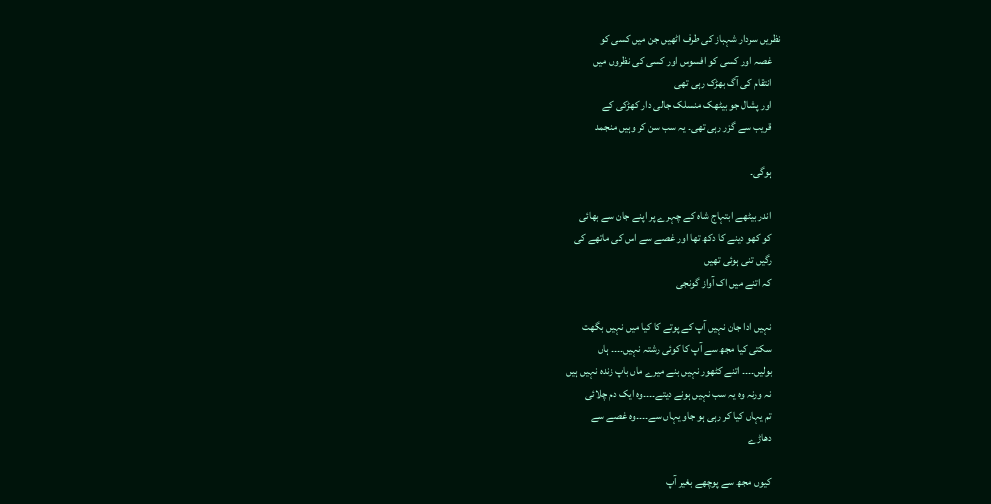نظریں سردار شہباز کی طرف اٹھیں جن میں کسی کو
    غصہ اور کسی کو افسوس اور کسی کی نظروں میں
    انتقام کی آگ بھڑک رہی تھی
    اور پشال جو بیٹھک منسلک جالی دار کھڑکی کے
    قریب سے گزر رہی تھی۔ یہ سب سن کر وہیں منجمد

    ہوگی۔

    اندر بیٹھے ابتہاج شاہ کے چہرے پر اپنے جان سے بھائی
    کو کھو دینے کا دکھ تھا اور غصے سے اس کی ماتھے کی
    رگیں تنی ہوئی تھیں
    کہ اتنے میں اک آواز گونجی

    نہیں ادا جان نہیں آپ کے پوتے کا کیا میں نہیں بگھت
    سکتی کیا مجھ سے آپ کا کوئی رشتہ نہیں۔۔۔۔ ہاں
    بولیں۔۔۔۔ اتنے کٹھور نہیں بنے میرے ماں باپ زندہ نہیں ہیں
    نہ ورنہ وہ یہ سب نہیں ہونے دیتے۔۔۔۔وہ ایک دم چلائی
    تم یہاں کیا کر رہی ہو جاو یہاں سے۔۔۔۔وہ غصے سے
    دھاڑے

    کیوں مجھ سے پوچھے بغیر آپ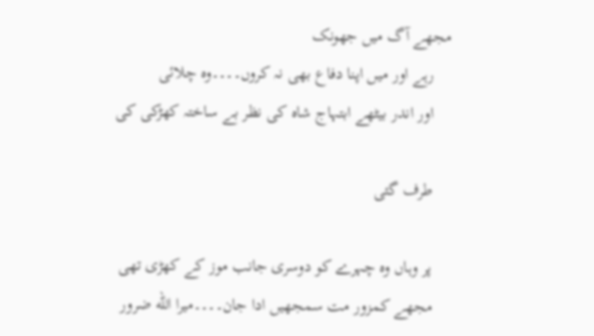مجھے آگ میں جھونک
    رہے اور میں اپنا دفاع بھی نہ کروں۔۔۔۔وہ چلائی
    اور اندر بیٹھے ابتہاج شاہ کی نظر بے ساختہ کھڑکی کی

    طرف گئی

    پر وہاں وہ چہرے کو دوسری جانب موز کے کھڑی تھی
    مجھے کمزور مت سمجھیں ادا جان۔۔۔۔میرا الله ضرور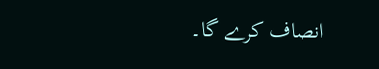انصاف کرے گا۔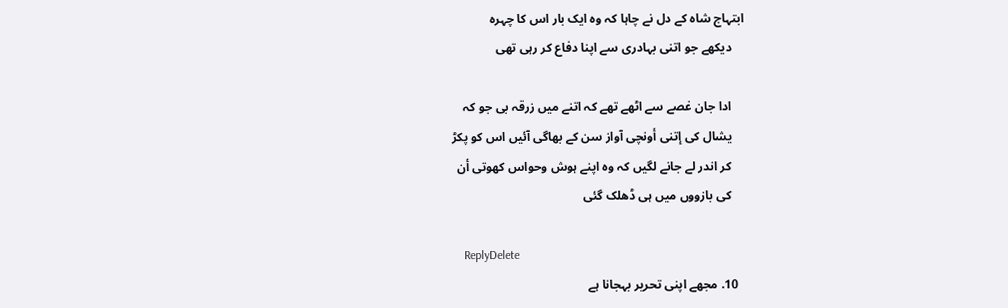ابتہاج شاہ کے دل نے چاہا کہ وہ ایک بار اس کا چہرہ
    دیکھے جو اتنی بہادری سے اپنا دفاع کر رہی تھی

    ادا جان غصے سے اٹھے تھے کہ اتنے میں زرقہ بی جو کہ
    يشال كى إتنى أونچی آواز سن کے بھاگی آئیں اس کو پکڑ
    کر اندر لے جانے لگیں کہ وہ اپنے ہوش وحواس کھوتی أن
    کی بازووں میں ہی ڈھلک گئی

    ReplyDelete
  10. مجھے اپنی تحریر بہجانا ہے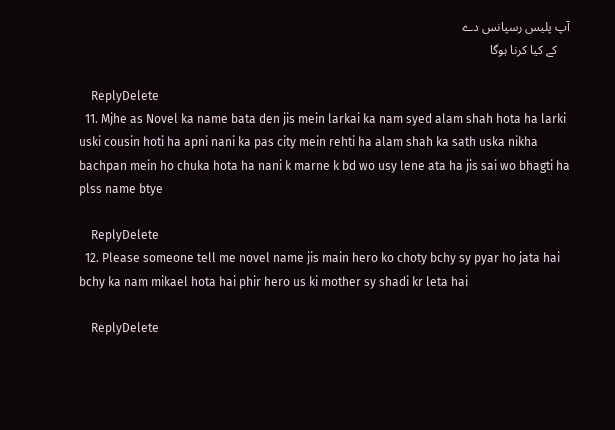آپ پلیس رسپانس دے
    کے کیا کرنا ہوگا

    ReplyDelete
  11. Mjhe as Novel ka name bata den jis mein larkai ka nam syed alam shah hota ha larki uski cousin hoti ha apni nani ka pas city mein rehti ha alam shah ka sath uska nikha bachpan mein ho chuka hota ha nani k marne k bd wo usy lene ata ha jis sai wo bhagti ha plss name btye

    ReplyDelete
  12. Please someone tell me novel name jis main hero ko choty bchy sy pyar ho jata hai bchy ka nam mikael hota hai phir hero us ki mother sy shadi kr leta hai

    ReplyDelete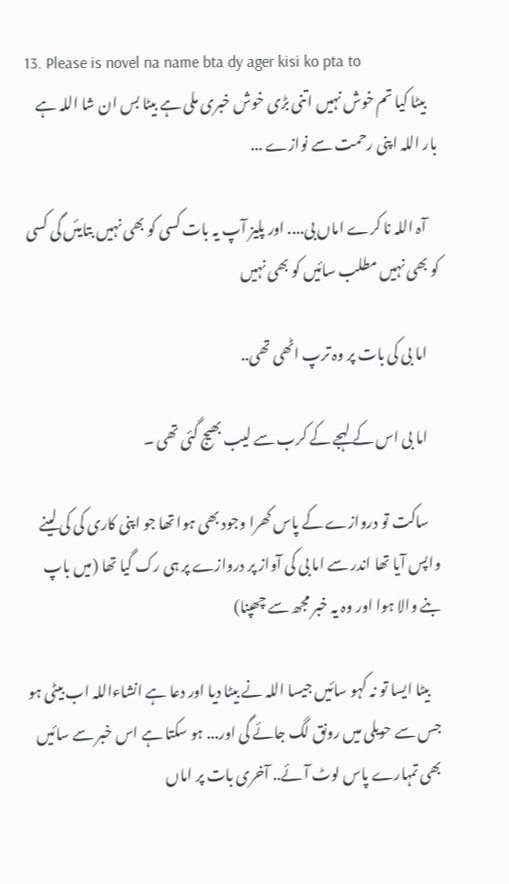13. Please is novel na name bta dy ager kisi ko pta to
    بیٹا کیا تم خوش نہیں اتنی بڑی خوش خبری ملی ہے بیٹا بس ان شا اللہ ہے بار اللہ اپنی رحمت سے نوازے ...

    آہ اللہ نا کرے اماں بی.... اور پلیز آپ یہ بات کسی کو بھی نہیں بتایئں گی کسی کو بھی نہیں مطلب سائیں کو بھی نہیں

    اما بی کی بات پر وہ ترپ اٹھی تھی..

    اما بی اس کے لہجے کے کرب سے لیب بھیج گئی تھی ۔

    ساکت تو دروازے کے پاس کھرا وجود بھی ہوا تھا جو اپنی کاری کی کی لینے واپس آیا تھا اندر سے اما بی کی آواز پر دروازے پر ہی رک گیا تھا (میں باپ بنے والا ہوا اور وہ یہ خبر مجھ سے چھپنا)

    بیٹا ایسا تو نہ کہو سائیں جیسا اللہ نے بیٹا دیا اور دعا ہے انشاءاللہ اب بیٹی ہو جس سے حویلی میں رونق لگ جائے گی اور... ہو سکتا ہے اس خبر سے سائیں بھی تمہارے پاس لوٹ آئے.. آخری بات پر اماں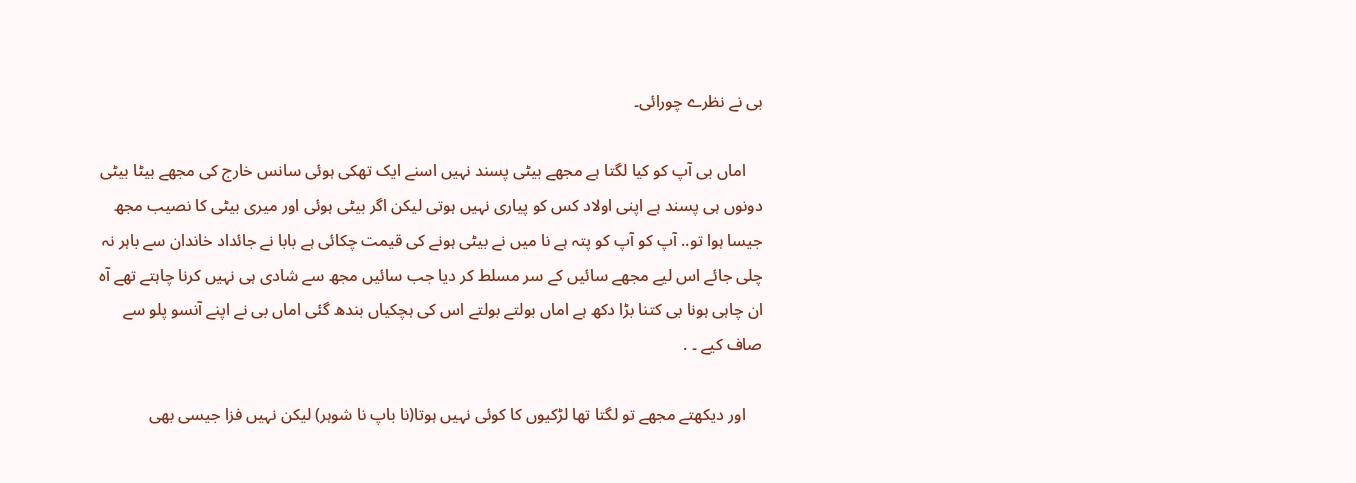بی نے نظرے چورائی۔

    اماں بی آپ کو کیا لگتا ہے مجھے بیٹی پسند نہیں اسنے ایک تھکی ہوئی سانس خارج کی مجھے بیٹا بیٹی دونوں ہی پسند ہے اپنی اولاد کس کو پیاری نہیں ہوتی لیکن اگر بیٹی ہوئی اور میری بیٹی کا نصیب مجھ جیسا ہوا تو.. آپ کو آپ کو پتہ ہے نا میں نے بیٹی ہونے کی قیمت چکائی ہے بابا نے جائداد خاندان سے باہر نہ چلی جائے اس لیے مجھے سائیں کے سر مسلط کر دیا جب سائیں مجھ سے شادی ہی نہیں کرنا چاہتے تھے آہ ان چاہی ہونا بی کتنا بڑا دکھ ہے اماں بولتے بولتے اس کی ہچکیاں بندھ گئی اماں بی نے اپنے آنسو پلو سے صاف کیے ۔ .

    اور دیکھتے مجھے تو لگتا تھا لڑکیوں کا کوئی نہیں ہوتا(نا باپ نا شوہر) لیکن نہیں فزا جیسی بھی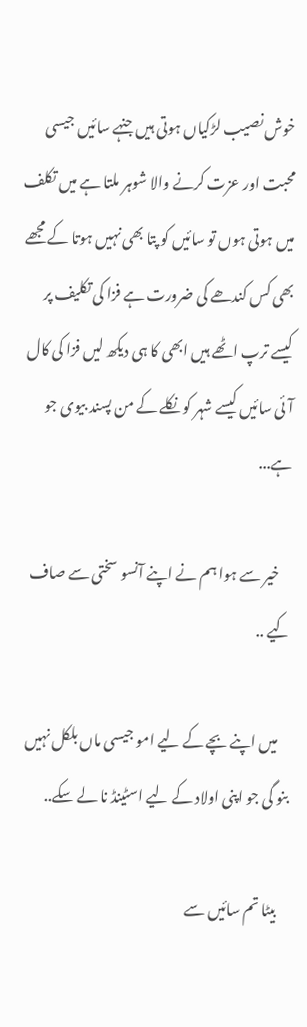خوش نصیب لڑکیاں ہوتی ہیں جنہے سائیں جیسی محبت اور عزت کرنے والا شوہر ملتا ہے میں تکلف میں ہوتی ہوں تو سائیں کو پتا بھی نہیں ہوتا کے مجھے بھی کس کندھے کی ضرورت ہے فزا کی تکلیف پر کیسے ترپ اٹھے ہیں ابھی کا ہی دیکھ لیں فزا کی کال آئی سائیں کیسے شہر کو نکلے کے من پسند بیوی جو ہے...

    خیر سے ہوا ہم نے اپنے آنسو سختی سے صاف کیے ..

    میں اپنے بچے کے لیے امو جیسی ماں بلکل نہیں بنو گی جو اپنی اولاد کے لیے اسٹینڈ نا لے سکے..

    بیٹا تم سائیں سے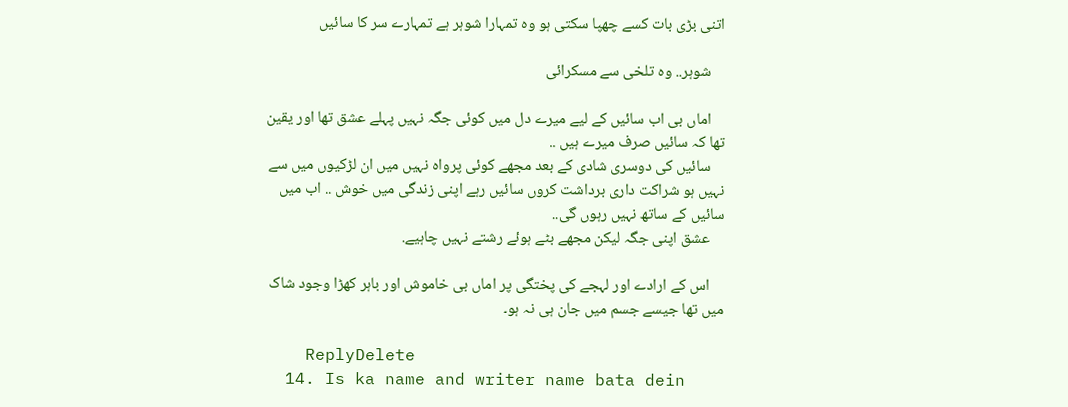اتنی بڑی بات کسے چھپا سکتی ہو وہ تمہارا شوہر ہے تمہارے سر کا سائیں

    شوہر.. وہ تلخی سے مسکرائی

    اماں بی اب سائیں کے لیے میرے دل میں کوئی جگہ نہیں پہلے عشق تھا اور یقین تھا کہ سائیں صرف میرے ہیں ..
    سائیں کی دوسری شادی کے بعد مجھے کوئی پرواہ نہیں میں ان لڑکیوں میں سے نہیں ہو شراکت داری برداشت کروں سائیں رہے اپنی زندگی میں خوش .. اب میں سائیں کے ساتھ نہیں رہوں گی..
    عشق اپنی جگہ لیکن مجھے بٹے ہوئے رشتے نہیں چاہیے.

    اس کے ارادے اور لہجے کی پختگی پر اماں بی خاموش اور باہر کھڑا وجود شاک میں تھا جیسے جسم میں جان ہی نہ ہو۔

    ReplyDelete
  14. Is ka name and writer name bata dein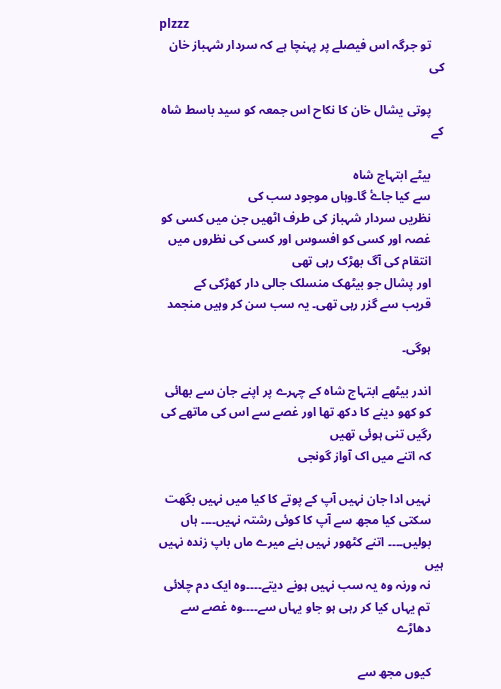plzzz
    تو جرگہ اس فیصلے پر پہنچا ہے کہ سردار شہباز خان کی

    پوتی یشال خان کا نکاح اس جمعہ کو سید باسط شاہ کے

    بیٹے ابتہاج شاہ
    سے کیا جاۓ گا۔وہاں موجود سب کی
    نظریں سردار شہباز کی طرف اٹھیں جن میں کسی کو
    غصہ اور کسی کو افسوس اور کسی کی نظروں میں
    انتقام کی آگ بھڑک رہی تھی
    اور پشال جو بیٹھک منسلک جالی دار کھڑکی کے
    قریب سے گزر رہی تھی۔ یہ سب سن کر وہیں منجمد

    ہوگی۔

    اندر بیٹھے ابتہاج شاہ کے چہرے پر اپنے جان سے بھائی
    کو کھو دینے کا دکھ تھا اور غصے سے اس کی ماتھے کی
    رگیں تنی ہوئی تھیں
    کہ اتنے میں اک آواز گونجی

    نہیں ادا جان نہیں آپ کے پوتے کا کیا میں نہیں بگھت
    سکتی کیا مجھ سے آپ کا کوئی رشتہ نہیں۔۔۔۔ ہاں
    بولیں۔۔۔۔ اتنے کٹھور نہیں بنے میرے ماں باپ زندہ نہیں ہیں
    نہ ورنہ وہ یہ سب نہیں ہونے دیتے۔۔۔۔وہ ایک دم چلائی
    تم یہاں کیا کر رہی ہو جاو یہاں سے۔۔۔۔وہ غصے سے
    دھاڑے

    کیوں مجھ سے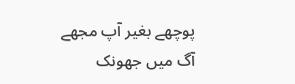پوچھے بغیر آپ مجھے آگ میں جھونک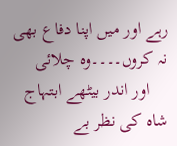رہے اور میں اپنا دفاع بھی نہ کروں۔۔۔۔وہ چلائی
    اور اندر بیٹھے ابتہاج شاہ کی نظر بے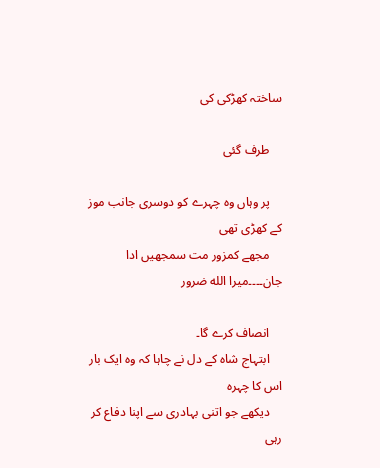ساختہ کھڑکی کی

    طرف گئی

    پر وہاں وہ چہرے کو دوسری جانب موز کے کھڑی تھی
    مجھے کمزور مت سمجھیں ادا جان۔۔۔۔میرا الله ضرور

    انصاف کرے گا۔
    ابتہاج شاہ کے دل نے چاہا کہ وہ ایک بار اس کا چہرہ
    دیکھے جو اتنی بہادری سے اپنا دفاع کر رہی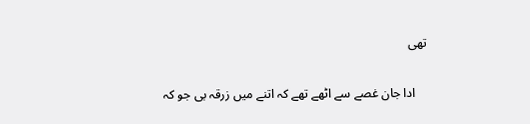تھی

    ادا جان غصے سے اٹھے تھے کہ اتنے میں زرقہ بی جو کہ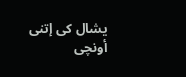يشال كى إتنى أونچی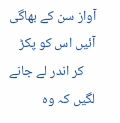آواز سن کے بھاگی آئیں اس کو پکڑ
    کر اندر لے جانے لگیں کہ وہ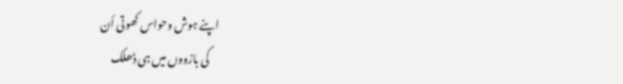اپنے ہوش وحواس کھوتی أن
    کی بازووں میں ہی ڈھلک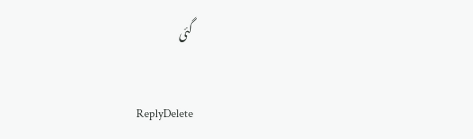گئی

    ReplyDelete